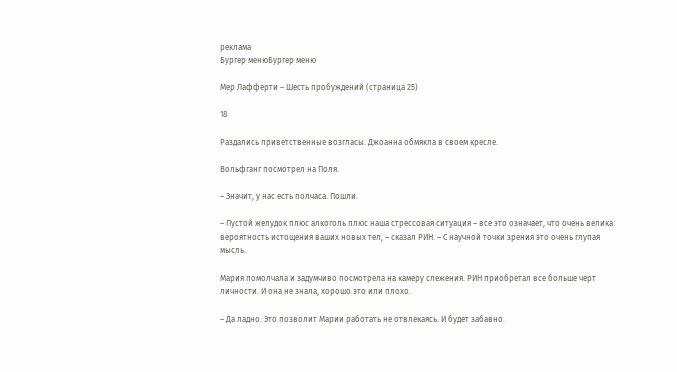реклама
Бургер менюБургер меню

Мер Лафферти – Шесть пробуждений (страница 25)

18

Раздались приветственные возгласы. Джоанна обмякла в своем кресле.

Вольфганг посмотрел на Поля.

– Значит, у нас есть полчаса. Пошли.

– Пустой желудок плюс алкоголь плюс наша стрессовая ситуация – все это означает, что очень велика вероятность истощения ваших новых тел, – сказал РИН. – С научной точки зрения это очень глупая мысль.

Мария помолчала и задумчиво посмотрела на камеру слежения. РИН приобретал все больше черт личности. И она не знала, хорошо это или плохо.

– Да ладно. Это позволит Марии работать не отвлекаясь. И будет забавно.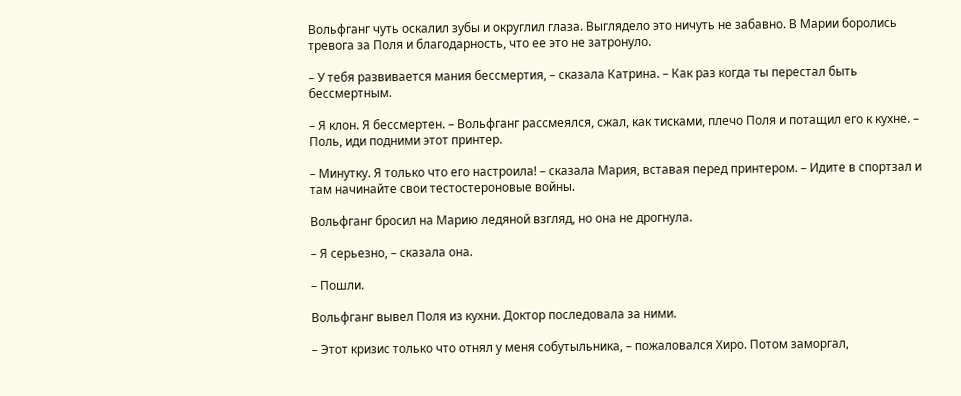Вольфганг чуть оскалил зубы и округлил глаза. Выглядело это ничуть не забавно. В Марии боролись тревога за Поля и благодарность, что ее это не затронуло.

– У тебя развивается мания бессмертия, – сказала Катрина. – Как раз когда ты перестал быть бессмертным.

– Я клон. Я бессмертен. – Вольфганг рассмеялся, сжал, как тисками, плечо Поля и потащил его к кухне. – Поль, иди подними этот принтер.

– Минутку. Я только что его настроила! – сказала Мария, вставая перед принтером. – Идите в спортзал и там начинайте свои тестостероновые войны.

Вольфганг бросил на Марию ледяной взгляд, но она не дрогнула.

– Я серьезно, – сказала она.

– Пошли.

Вольфганг вывел Поля из кухни. Доктор последовала за ними.

– Этот кризис только что отнял у меня собутыльника, – пожаловался Хиро. Потом заморгал,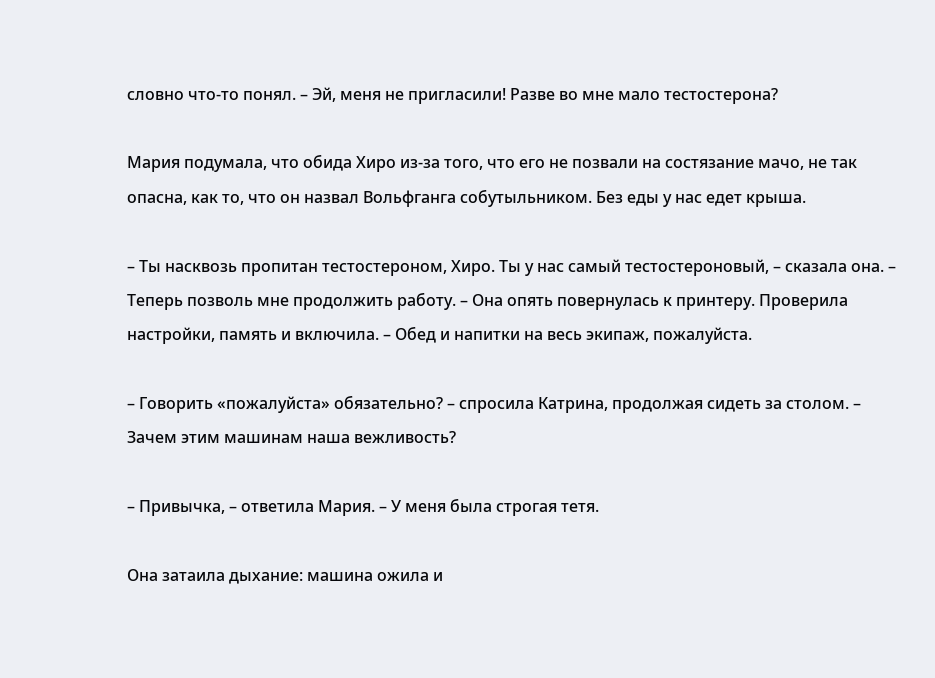словно что-то понял. – Эй, меня не пригласили! Разве во мне мало тестостерона?

Мария подумала, что обида Хиро из-за того, что его не позвали на состязание мачо, не так опасна, как то, что он назвал Вольфганга собутыльником. Без еды у нас едет крыша.

– Ты насквозь пропитан тестостероном, Хиро. Ты у нас самый тестостероновый, – сказала она. – Теперь позволь мне продолжить работу. – Она опять повернулась к принтеру. Проверила настройки, память и включила. – Обед и напитки на весь экипаж, пожалуйста.

– Говорить «пожалуйста» обязательно? – спросила Катрина, продолжая сидеть за столом. – Зачем этим машинам наша вежливость?

– Привычка, – ответила Мария. – У меня была строгая тетя.

Она затаила дыхание: машина ожила и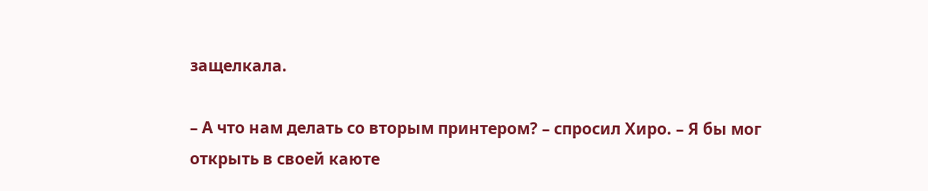защелкала.

– А что нам делать со вторым принтером? – спросил Хиро. – Я бы мог открыть в своей каюте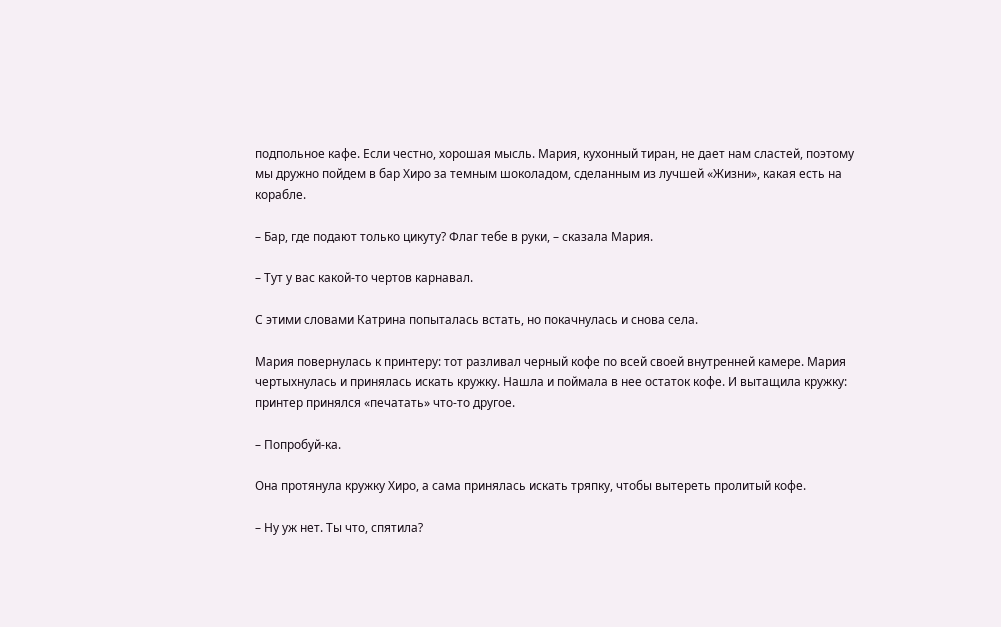подпольное кафе. Если честно, хорошая мысль. Мария, кухонный тиран, не дает нам сластей, поэтому мы дружно пойдем в бар Хиро за темным шоколадом, сделанным из лучшей «Жизни», какая есть на корабле.

– Бар, где подают только цикуту? Флаг тебе в руки, – сказала Мария.

– Тут у вас какой-то чертов карнавал.

С этими словами Катрина попыталась встать, но покачнулась и снова села.

Мария повернулась к принтеру: тот разливал черный кофе по всей своей внутренней камере. Мария чертыхнулась и принялась искать кружку. Нашла и поймала в нее остаток кофе. И вытащила кружку: принтер принялся «печатать» что-то другое.

– Попробуй-ка.

Она протянула кружку Хиро, а сама принялась искать тряпку, чтобы вытереть пролитый кофе.

– Ну уж нет. Ты что, спятила?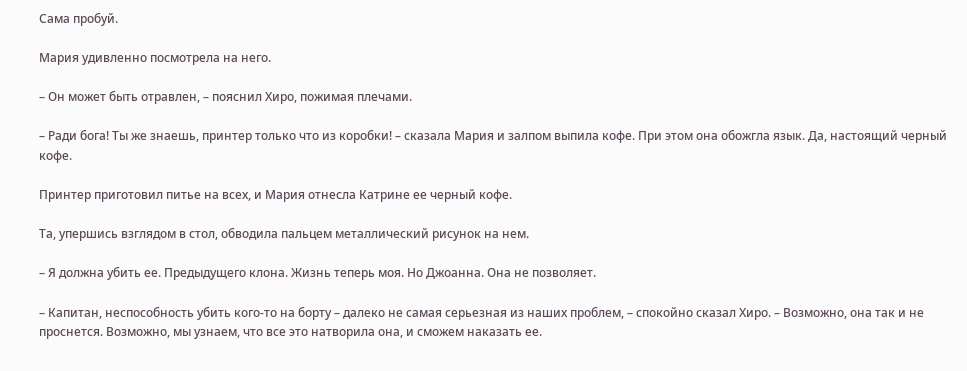Сама пробуй.

Мария удивленно посмотрела на него.

– Он может быть отравлен, – пояснил Хиро, пожимая плечами.

– Ради бога! Ты же знаешь, принтер только что из коробки! – сказала Мария и залпом выпила кофе. При этом она обожгла язык. Да, настоящий черный кофе.

Принтер приготовил питье на всех, и Мария отнесла Катрине ее черный кофе.

Та, упершись взглядом в стол, обводила пальцем металлический рисунок на нем.

– Я должна убить ее. Предыдущего клона. Жизнь теперь моя. Но Джоанна. Она не позволяет.

– Капитан, неспособность убить кого-то на борту – далеко не самая серьезная из наших проблем, – спокойно сказал Хиро. – Возможно, она так и не проснется. Возможно, мы узнаем, что все это натворила она, и сможем наказать ее.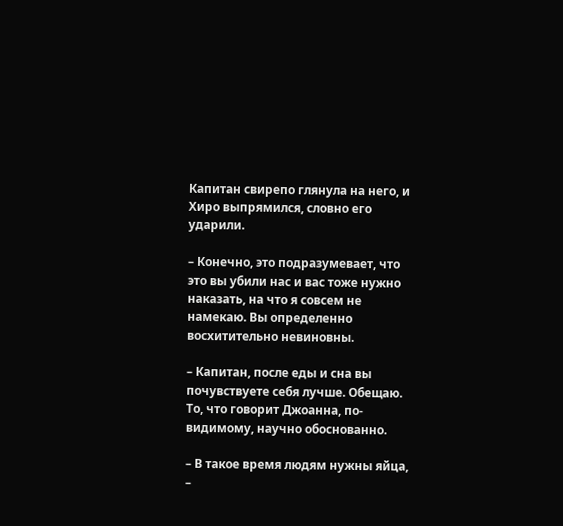Капитан свирепо глянула на него, и Хиро выпрямился, словно его ударили.

– Конечно, это подразумевает, что это вы убили нас и вас тоже нужно наказать, на что я совсем не намекаю. Вы определенно восхитительно невиновны.

– Капитан, после еды и сна вы почувствуете себя лучше. Обещаю. То, что говорит Джоанна, по-видимому, научно обоснованно.

– В такое время людям нужны яйца, –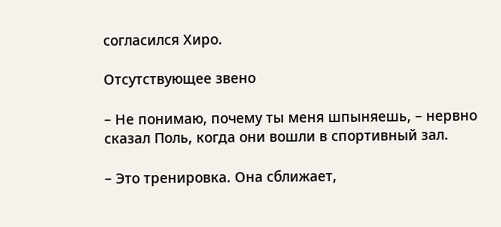согласился Хиро.

Отсутствующее звено

– Не понимаю, почему ты меня шпыняешь, – нервно сказал Поль, когда они вошли в спортивный зал.

– Это тренировка. Она сближает,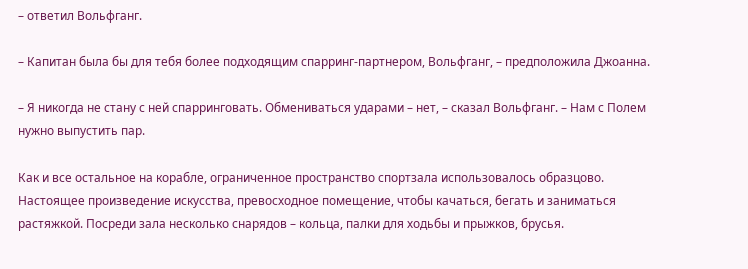– ответил Вольфганг.

– Капитан была бы для тебя более подходящим спарринг-партнером, Вольфганг, – предположила Джоанна.

– Я никогда не стану с ней спарринговать. Обмениваться ударами – нет, – сказал Вольфганг. – Нам с Полем нужно выпустить пар.

Как и все остальное на корабле, ограниченное пространство спортзала использовалось образцово. Настоящее произведение искусства, превосходное помещение, чтобы качаться, бегать и заниматься растяжкой. Посреди зала несколько снарядов – кольца, палки для ходьбы и прыжков, брусья.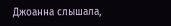Джоанна слышала,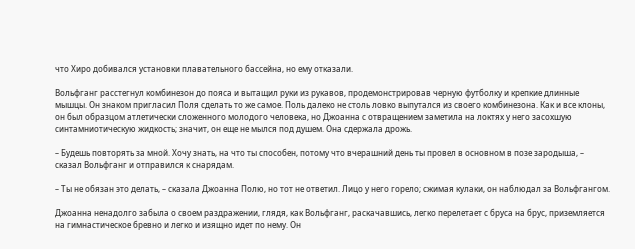что Хиро добивался установки плавательного бассейна, но ему отказали.

Вольфганг расстегнул комбинезон до пояса и вытащил руки из рукавов, продемонстрировав черную футболку и крепкие длинные мышцы. Он знаком пригласил Поля сделать то же самое. Поль далеко не столь ловко выпутался из своего комбинезона. Как и все клоны, он был образцом атлетически сложенного молодого человека, но Джоанна с отвращением заметила на локтях у него засохшую синтамниотическую жидкость; значит, он еще не мылся под душем. Она сдержала дрожь.

– Будешь повторять за мной. Хочу знать, на что ты способен, потому что вчерашний день ты провел в основном в позе зародыша, – сказал Вольфганг и отправился к снарядам.

– Ты не обязан это делать, – сказала Джоанна Полю, но тот не ответил. Лицо у него горело; сжимая кулаки, он наблюдал за Вольфгангом.

Джоанна ненадолго забыла о своем раздражении, глядя, как Вольфганг, раскачавшись, легко перелетает с бруса на брус, приземляется на гимнастическое бревно и легко и изящно идет по нему. Он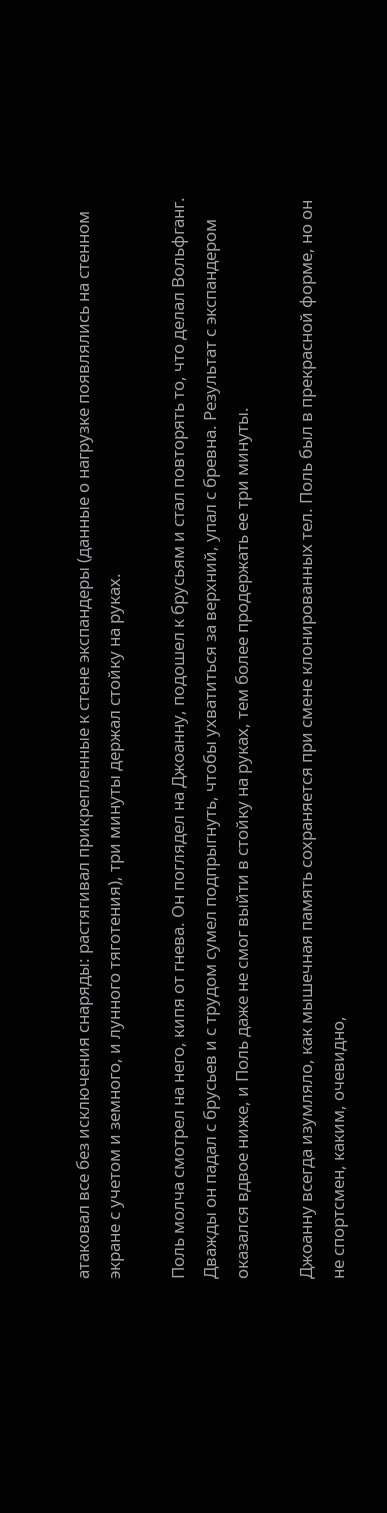атаковал все без исключения снаряды: растягивал прикрепленные к стене экспандеры (данные о нагрузке появлялись на стенном экране с учетом и земного, и лунного тяготения), три минуты держал стойку на руках.

Поль молча смотрел на него, кипя от гнева. Он поглядел на Джоанну, подошел к брусьям и стал повторять то, что делал Вольфганг. Дважды он падал с брусьев и с трудом сумел подпрыгнуть, чтобы ухватиться за верхний, упал с бревна. Результат с экспандером оказался вдвое ниже, и Поль даже не смог выйти в стойку на руках, тем более продержать ее три минуты.

Джоанну всегда изумляло, как мышечная память сохраняется при смене клонированных тел. Поль был в прекрасной форме, но он не спортсмен, каким, очевидно,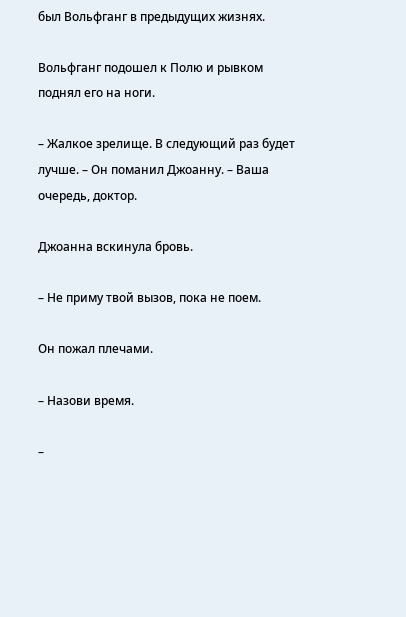был Вольфганг в предыдущих жизнях.

Вольфганг подошел к Полю и рывком поднял его на ноги.

– Жалкое зрелище. В следующий раз будет лучше. – Он поманил Джоанну. – Ваша очередь, доктор.

Джоанна вскинула бровь.

– Не приму твой вызов, пока не поем.

Он пожал плечами.

– Назови время.

–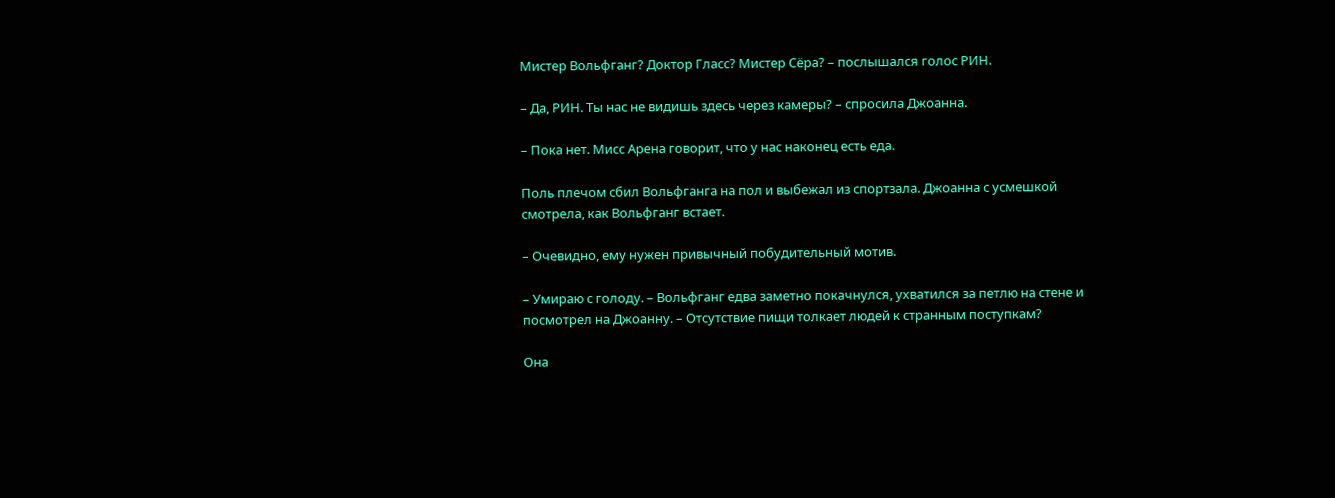Мистер Вольфганг? Доктор Гласс? Мистер Сёра? – послышался голос РИН.

– Да, РИН. Ты нас не видишь здесь через камеры? – спросила Джоанна.

– Пока нет. Мисс Арена говорит, что у нас наконец есть еда.

Поль плечом сбил Вольфганга на пол и выбежал из спортзала. Джоанна с усмешкой смотрела, как Вольфганг встает.

– Очевидно, ему нужен привычный побудительный мотив.

– Умираю с голоду. – Вольфганг едва заметно покачнулся, ухватился за петлю на стене и посмотрел на Джоанну. – Отсутствие пищи толкает людей к странным поступкам?

Она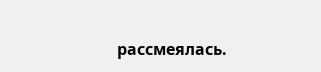рассмеялась.